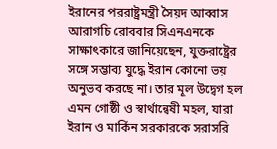ইরানের পররাষ্ট্রমন্ত্রী সৈয়দ আব্বাস আরাগচি রোববার সিএনএনকে সাক্ষাৎকারে জানিয়েছেন, যুক্তরাষ্ট্রের সঙ্গে সম্ভাব্য যুদ্ধে ইরান কোনো ভয় অনুভব করছে না। তার মূল উদ্বেগ হল এমন গোষ্ঠী ও স্বার্থান্বেষী মহল, যারা ইরান ও মার্কিন সরকারকে সরাসরি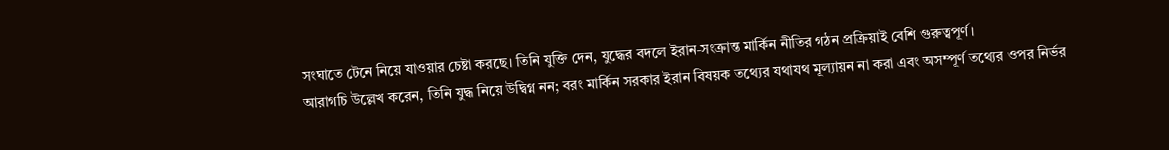সংঘাতে টেনে নিয়ে যাওয়ার চেষ্টা করছে। তিনি যুক্তি দেন, যুদ্ধের বদলে ইরান‑সংক্রান্ত মার্কিন নীতির গঠন প্রক্রিয়াই বেশি গুরুত্বপূর্ণ।
আরাগচি উল্লেখ করেন, তিনি যুদ্ধ নিয়ে উদ্বিগ্ন নন; বরং মার্কিন সরকার ইরান বিষয়ক তথ্যের যথাযথ মূল্যায়ন না করা এবং অসম্পূর্ণ তথ্যের ওপর নির্ভর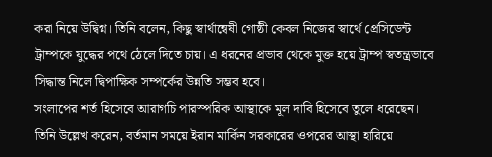করা নিয়ে উদ্বিগ্ন। তিনি বলেন, কিছু স্বার্থান্বেষী গোষ্ঠী কেবল নিজের স্বার্থে প্রেসিডেন্ট ট্রাম্পকে যুদ্ধের পথে ঠেলে দিতে চায়। এ ধরনের প্রভাব থেকে মুক্ত হয়ে ট্রাম্প স্বতন্ত্রভাবে সিদ্ধান্ত নিলে দ্বিপাক্ষিক সম্পর্কের উন্নতি সম্ভব হবে।
সংলাপের শর্ত হিসেবে আরাগচি পারস্পরিক আস্থাকে মূল দাবি হিসেবে তুলে ধরেছেন। তিনি উল্লেখ করেন, বর্তমান সময়ে ইরান মার্কিন সরকারের ওপরের আস্থা হারিয়ে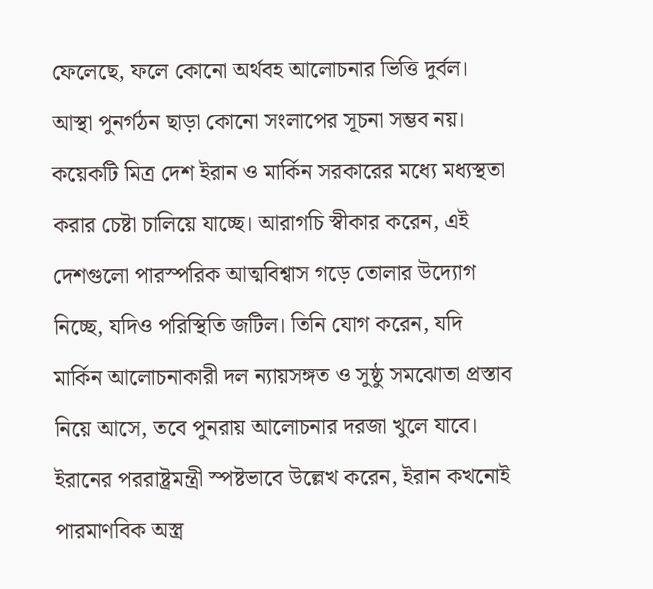ফেলেছে, ফলে কোনো অর্থবহ আলোচনার ভিত্তি দুর্বল। আস্থা পুনর্গঠন ছাড়া কোনো সংলাপের সূচনা সম্ভব নয়।
কয়েকটি মিত্র দেশ ইরান ও মার্কিন সরকারের মধ্যে মধ্যস্থতা করার চেষ্টা চালিয়ে যাচ্ছে। আরাগচি স্বীকার করেন, এই দেশগুলো পারস্পরিক আত্মবিশ্বাস গড়ে তোলার উদ্যোগ নিচ্ছে, যদিও পরিস্থিতি জটিল। তিনি যোগ করেন, যদি মার্কিন আলোচনাকারী দল ন্যায়সঙ্গত ও সুষ্ঠু সমঝোতা প্রস্তাব নিয়ে আসে, তবে পুনরায় আলোচনার দরজা খুলে যাবে।
ইরানের পররাষ্ট্রমন্ত্রী স্পষ্টভাবে উল্লেখ করেন, ইরান কখনোই পারমাণবিক অস্ত্র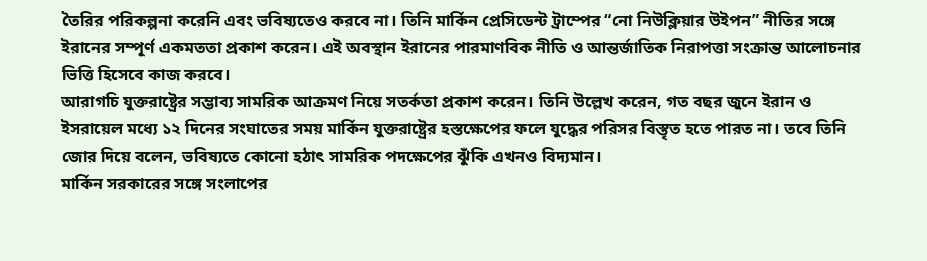তৈরির পরিকল্পনা করেনি এবং ভবিষ্যতেও করবে না। তিনি মার্কিন প্রেসিডেন্ট ট্রাম্পের “নো নিউক্লিয়ার উইপন” নীতির সঙ্গে ইরানের সম্পূর্ণ একমততা প্রকাশ করেন। এই অবস্থান ইরানের পারমাণবিক নীতি ও আন্তর্জাতিক নিরাপত্তা সংক্রান্ত আলোচনার ভিত্তি হিসেবে কাজ করবে।
আরাগচি যুক্তরাষ্ট্রের সম্ভাব্য সামরিক আক্রমণ নিয়ে সতর্কতা প্রকাশ করেন। তিনি উল্লেখ করেন, গত বছর জুনে ইরান ও ইসরায়েল মধ্যে ১২ দিনের সংঘাতের সময় মার্কিন যুক্তরাষ্ট্রের হস্তক্ষেপের ফলে যুদ্ধের পরিসর বিস্তৃত হতে পারত না। তবে তিনি জোর দিয়ে বলেন, ভবিষ্যতে কোনো হঠাৎ সামরিক পদক্ষেপের ঝুঁকি এখনও বিদ্যমান।
মার্কিন সরকারের সঙ্গে সংলাপের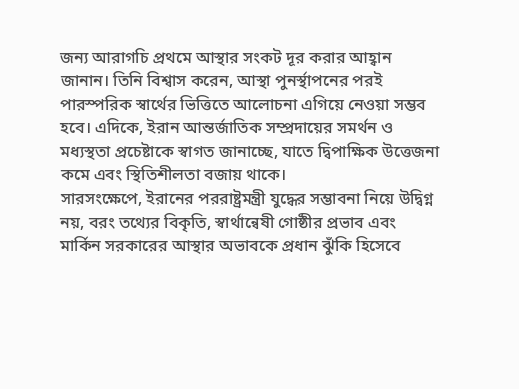জন্য আরাগচি প্রথমে আস্থার সংকট দূর করার আহ্বান জানান। তিনি বিশ্বাস করেন, আস্থা পুনর্স্থাপনের পরই পারস্পরিক স্বার্থের ভিত্তিতে আলোচনা এগিয়ে নেওয়া সম্ভব হবে। এদিকে, ইরান আন্তর্জাতিক সম্প্রদায়ের সমর্থন ও মধ্যস্থতা প্রচেষ্টাকে স্বাগত জানাচ্ছে, যাতে দ্বিপাক্ষিক উত্তেজনা কমে এবং স্থিতিশীলতা বজায় থাকে।
সারসংক্ষেপে, ইরানের পররাষ্ট্রমন্ত্রী যুদ্ধের সম্ভাবনা নিয়ে উদ্বিগ্ন নয়, বরং তথ্যের বিকৃতি, স্বার্থান্বেষী গোষ্ঠীর প্রভাব এবং মার্কিন সরকারের আস্থার অভাবকে প্রধান ঝুঁকি হিসেবে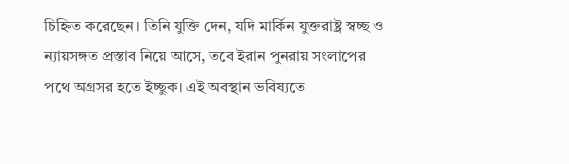চিহ্নিত করেছেন। তিনি যুক্তি দেন, যদি মার্কিন যুক্তরাষ্ট্র স্বচ্ছ ও ন্যায়সঙ্গত প্রস্তাব নিয়ে আসে, তবে ইরান পুনরায় সংলাপের পথে অগ্রসর হতে ইচ্ছুক। এই অবস্থান ভবিষ্যতে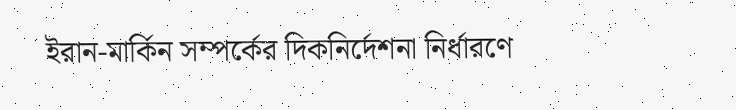ইরান‑মার্কিন সম্পর্কের দিকনির্দেশনা নির্ধারণে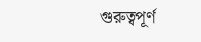গুরুত্বপূর্ণ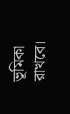ভূমিকা রাখবে।